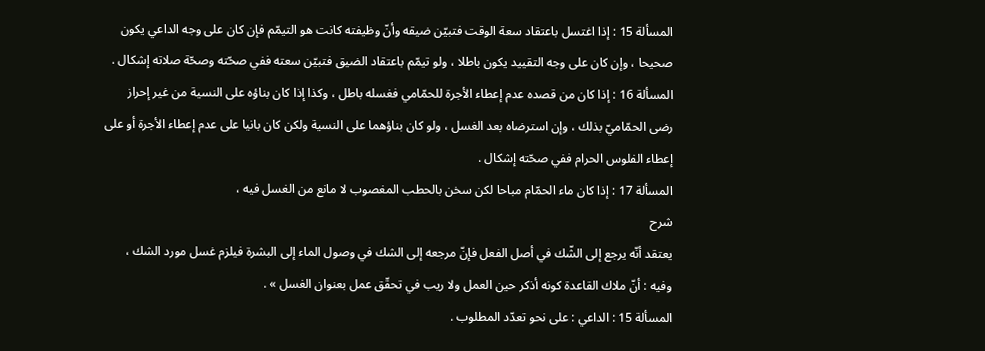المسألة 15 : إذا اغتسل باعتقاد سعة الوقت فتبيّن ضيقه وأنّ وظيفته كانت هو التيمّم فإن كان على وجه الداعي يكون صحيحا ، وإن كان على وجه التقييد يكون باطلا ، ولو تيمّم باعتقاد الضيق فتبيّن سعته ففي صحّته وصحّة صلاته إشكال .
المسألة 16 : إذا كان من قصده عدم إعطاء الأجرة للحمّامي فغسله باطل ، وكذا إذا كان بناؤه على النسية من غير إحراز رضى الحمّاميّ بذلك ، وإن استرضاه بعد الغسل ، ولو كان بناؤهما على النسية ولكن كان بانيا على عدم إعطاء الأجرة أو على إعطاء الفلوس الحرام ففي صحّته إشكال .
المسألة 17 : إذا كان ماء الحمّام مباحا لكن سخن بالحطب المغصوب لا مانع من الغسل فيه ،
شرح
يعتقد أنّه يرجع إلى الشّك في أصل الفعل فإنّ مرجعه إلى الشك في وصول الماء إلى البشرة فيلزم غسل مورد الشك ، وفيه : أنّ ملاك القاعدة كونه أذكر حين العمل ولا ريب في تحقّق عمل بعنوان الغسل » .
المسألة 15 : الداعي : على نحو تعدّد المطلوب .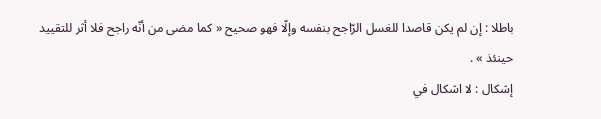باطلا : إن لم يكن قاصدا للغسل الرّاجح بنفسه وإلّا فهو صحيح « كما مضى من أنّه راجح فلا أثر للتقييد حينئذ » .
إشكال : لا اشكال في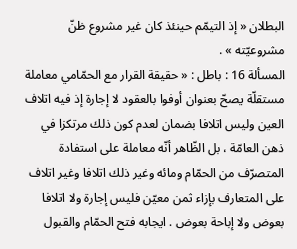البطلان « إذ التيمّم حينئذ كان غير مشروع ظنّ مشروعيّته » .
المسألة 16 : باطل : « حقيقة القرار مع الحمّامي معاملة مستقلّة يصحّ بعنوان أوفوا بالعقود لا إجارة إذ فيه اتلاف العين وليس اتلافا بضمان لعدم كون ذلك مرتكزا في ذهن العامّة ، بل الظّاهر أنّه معاملة على استفادة المتصرّف من الحمّام ومائه وغير ذلك اتلافا وغير اتلاف على المتعارف بإزاء ثمن معيّن فليس إجارة ولا اتلافا بعوض ولا إباحة بعوض . ايجابه فتح الحمّام والقبول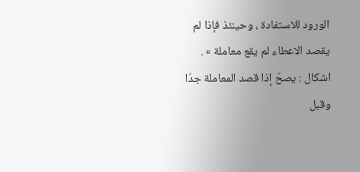الورود للاستفادة ، وحينئذ فإذا لم يقصد الاعطاء لم يقع معاملة » .
اشكال : يصحّ إذا قصد المعاملة جدّا وقبل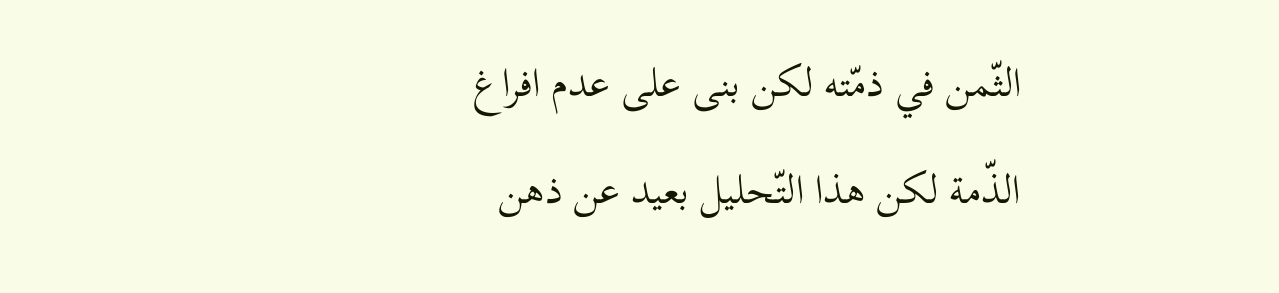الثّمن في ذمّته لكن بنى على عدم افراغ الذّمة لكن هذا التّحليل بعيد عن ذهن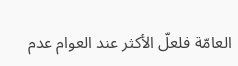العامّة فلعلّ الأكثر عند العوام عدم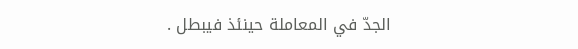الجدّ في المعاملة حينئذ فيبطل .